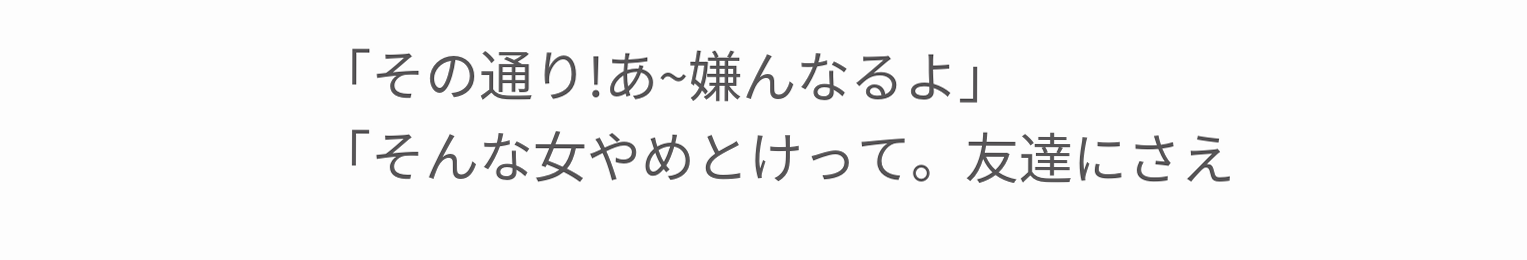「その通り!あ~嫌んなるよ」
「そんな女やめとけって。友達にさえ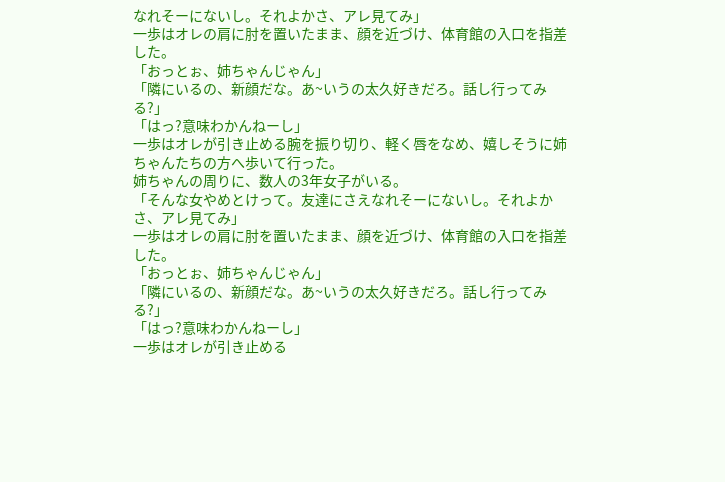なれそーにないし。それよかさ、アレ見てみ」
一歩はオレの肩に肘を置いたまま、顔を近づけ、体育館の入口を指差した。
「おっとぉ、姉ちゃんじゃん」
「隣にいるの、新顔だな。あ~いうの太久好きだろ。話し行ってみる?」
「はっ?意味わかんねーし」
一歩はオレが引き止める腕を振り切り、軽く唇をなめ、嬉しそうに姉ちゃんたちの方へ歩いて行った。
姉ちゃんの周りに、数人の3年女子がいる。
「そんな女やめとけって。友達にさえなれそーにないし。それよかさ、アレ見てみ」
一歩はオレの肩に肘を置いたまま、顔を近づけ、体育館の入口を指差した。
「おっとぉ、姉ちゃんじゃん」
「隣にいるの、新顔だな。あ~いうの太久好きだろ。話し行ってみる?」
「はっ?意味わかんねーし」
一歩はオレが引き止める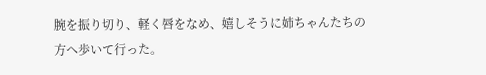腕を振り切り、軽く唇をなめ、嬉しそうに姉ちゃんたちの方へ歩いて行った。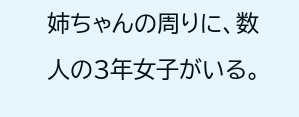姉ちゃんの周りに、数人の3年女子がいる。